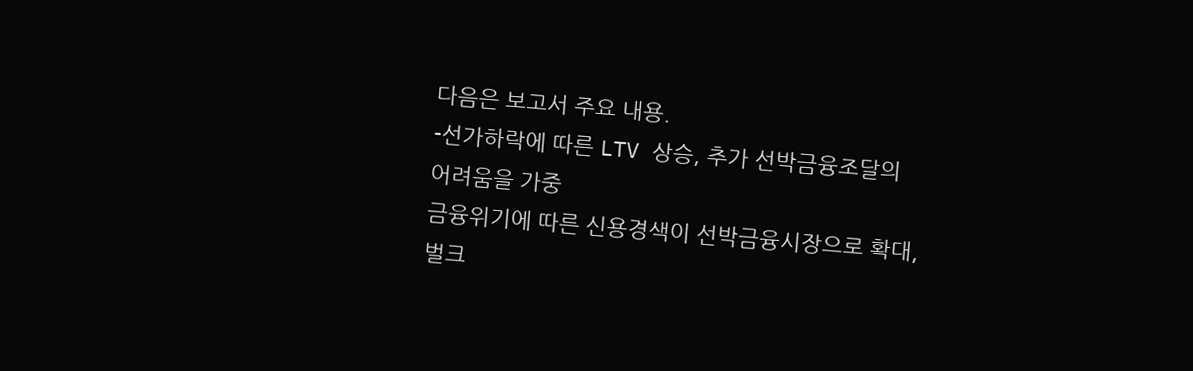다음은 보고서 주요 내용.
-선가하락에 따른 LTV 상승, 추가 선박금융조달의 어려움을 가중
금융위기에 따른 신용경색이 선박금융시장으로 확대, 벌크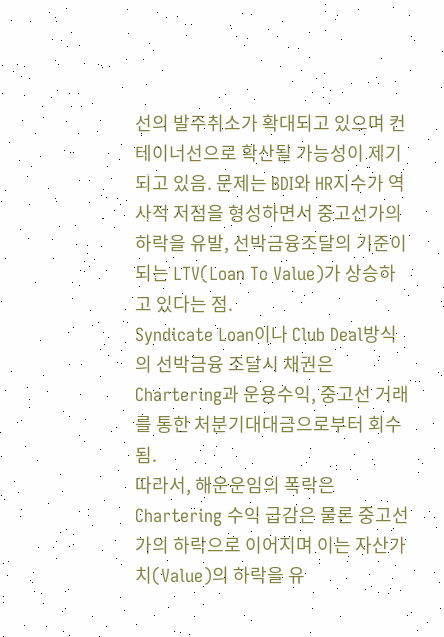선의 발주취소가 확대되고 있으며 컨테이너선으로 확산될 가능성이 제기되고 있음. 문제는 BDI와 HR지수가 역사적 저점을 형성하면서 중고선가의 하락을 유발, 선박금융조달의 기준이 되는 LTV(Loan To Value)가 상승하고 있다는 점.
Syndicate Loan이나 Club Deal방식의 선박금융 조달시 채권은 Chartering과 운용수익, 중고선 거래를 통한 처분기대대금으로부터 회수됨.
따라서, 해운운임의 폭락은 Chartering 수익 급감은 물론 중고선가의 하락으로 이어지며 이는 자산가치(Value)의 하락을 유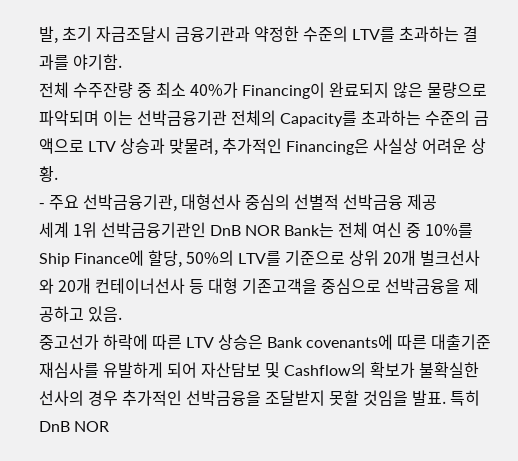발, 초기 자금조달시 금융기관과 약정한 수준의 LTV를 초과하는 결과를 야기함.
전체 수주잔량 중 최소 40%가 Financing이 완료되지 않은 물량으로 파악되며 이는 선박금융기관 전체의 Capacity를 초과하는 수준의 금액으로 LTV 상승과 맞물려, 추가적인 Financing은 사실상 어려운 상황.
- 주요 선박금융기관, 대형선사 중심의 선별적 선박금융 제공
세계 1위 선박금융기관인 DnB NOR Bank는 전체 여신 중 10%를 Ship Finance에 할당, 50%의 LTV를 기준으로 상위 20개 벌크선사와 20개 컨테이너선사 등 대형 기존고객을 중심으로 선박금융을 제공하고 있음.
중고선가 하락에 따른 LTV 상승은 Bank covenants에 따른 대출기준 재심사를 유발하게 되어 자산담보 및 Cashflow의 확보가 불확실한 선사의 경우 추가적인 선박금융을 조달받지 못할 것임을 발표. 특히 DnB NOR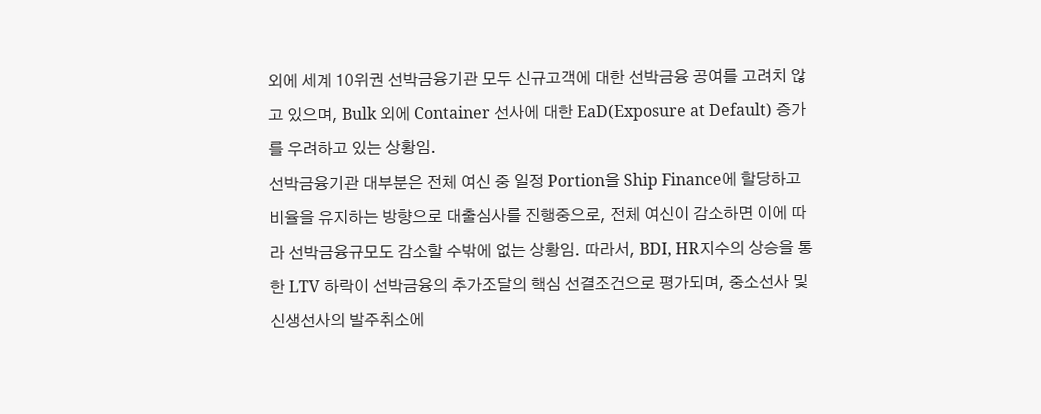외에 세계 10위권 선박금융기관 모두 신규고객에 대한 선박금융 공여를 고려치 않고 있으며, Bulk 외에 Container 선사에 대한 EaD(Exposure at Default) 증가를 우려하고 있는 상황임.
선박금융기관 대부분은 전체 여신 중 일정 Portion을 Ship Finance에 할당하고 비율을 유지하는 방향으로 대출심사를 진행중으로, 전체 여신이 감소하면 이에 따라 선박금융규모도 감소할 수밖에 없는 상황임. 따라서, BDI, HR지수의 상승을 통한 LTV 하락이 선박금융의 추가조달의 핵심 선결조건으로 평가되며, 중소선사 및 신생선사의 발주취소에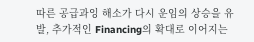따른 공급과잉 해소가 다시 운임의 상승을 유발, 추가적인 Financing의 확대로 이어지는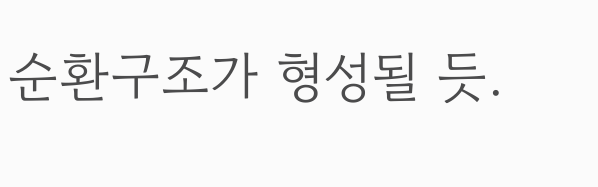순환구조가 형성될 듯.